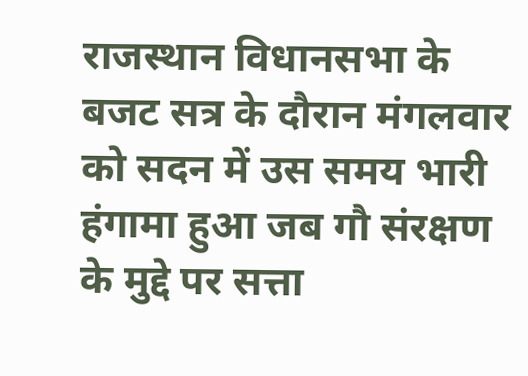राजस्थान विधानसभा के बजट सत्र के दौरान मंगलवार को सदन में उस समय भारी हंगामा हुआ जब गौ संरक्षण के मुद्दे पर सत्ता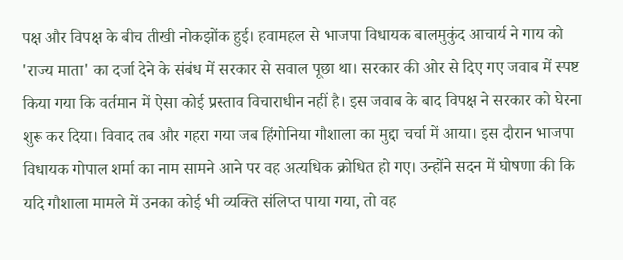पक्ष और विपक्ष के बीच तीखी नोकझोंक हुई। हवामहल से भाजपा विधायक बालमुकुंद आचार्य ने गाय को 'राज्य माता' का दर्जा देने के संबंध में सरकार से सवाल पूछा था। सरकार की ओर से दिए गए जवाब में स्पष्ट किया गया कि वर्तमान में ऐसा कोई प्रस्ताव विचाराधीन नहीं है। इस जवाब के बाद विपक्ष ने सरकार को घेरना शुरू कर दिया। विवाद तब और गहरा गया जब हिंगोनिया गौशाला का मुद्दा चर्चा में आया। इस दौरान भाजपा विधायक गोपाल शर्मा का नाम सामने आने पर वह अत्यधिक क्रोधित हो गए। उन्होंने सदन में घोषणा की कि यदि गौशाला मामले में उनका कोई भी व्यक्ति संलिप्त पाया गया, तो वह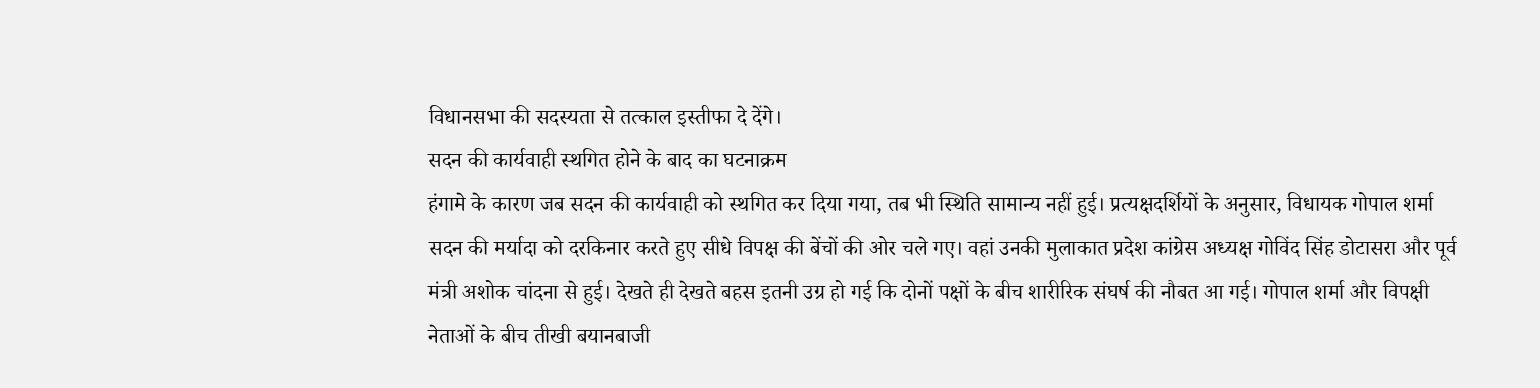विधानसभा की सदस्यता से तत्काल इस्तीफा दे देंगे।
सदन की कार्यवाही स्थगित होने के बाद का घटनाक्रम
हंगामे के कारण जब सदन की कार्यवाही को स्थगित कर दिया गया, तब भी स्थिति सामान्य नहीं हुई। प्रत्यक्षदर्शियों के अनुसार, विधायक गोपाल शर्मा सदन की मर्यादा को दरकिनार करते हुए सीधे विपक्ष की बेंचों की ओर चले गए। वहां उनकी मुलाकात प्रदेश कांग्रेस अध्यक्ष गोविंद सिंह डोटासरा और पूर्व मंत्री अशोक चांदना से हुई। देखते ही देखते बहस इतनी उग्र हो गई कि दोनों पक्षों के बीच शारीरिक संघर्ष की नौबत आ गई। गोपाल शर्मा और विपक्षी नेताओं के बीच तीखी बयानबाजी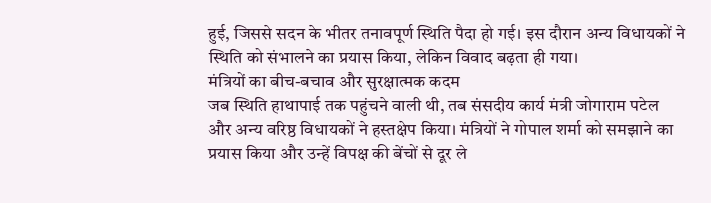हुई, जिससे सदन के भीतर तनावपूर्ण स्थिति पैदा हो गई। इस दौरान अन्य विधायकों ने स्थिति को संभालने का प्रयास किया, लेकिन विवाद बढ़ता ही गया।
मंत्रियों का बीच-बचाव और सुरक्षात्मक कदम
जब स्थिति हाथापाई तक पहुंचने वाली थी, तब संसदीय कार्य मंत्री जोगाराम पटेल और अन्य वरिष्ठ विधायकों ने हस्तक्षेप किया। मंत्रियों ने गोपाल शर्मा को समझाने का प्रयास किया और उन्हें विपक्ष की बेंचों से दूर ले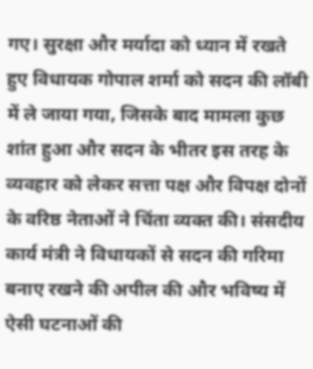गए। सुरक्षा और मर्यादा को ध्यान में रखते हुए विधायक गोपाल शर्मा को सदन की लॉबी में ले जाया गया, जिसके बाद मामला कुछ शांत हुआ और सदन के भीतर इस तरह के व्यवहार को लेकर सत्ता पक्ष और विपक्ष दोनों के वरिष्ठ नेताओं ने चिंता व्यक्त की। संसदीय कार्य मंत्री ने विधायकों से सदन की गरिमा बनाए रखने की अपील की और भविष्य में ऐसी घटनाओं की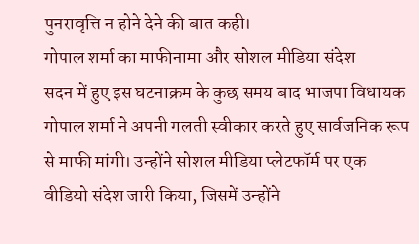पुनरावृत्ति न होने देने की बात कही।
गोपाल शर्मा का माफीनामा और सोशल मीडिया संदेश
सदन में हुए इस घटनाक्रम के कुछ समय बाद भाजपा विधायक गोपाल शर्मा ने अपनी गलती स्वीकार करते हुए सार्वजनिक रूप से माफी मांगी। उन्होंने सोशल मीडिया प्लेटफॉर्म पर एक वीडियो संदेश जारी किया, जिसमें उन्होंने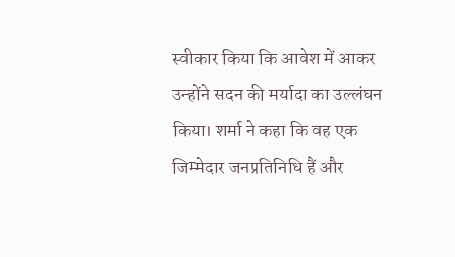स्वीकार किया कि आवेश में आकर उन्होंने सदन की मर्यादा का उल्लंघन किया। शर्मा ने कहा कि वह एक जिम्मेदार जनप्रतिनिधि हैं और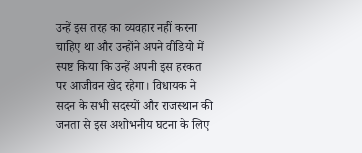उन्हें इस तरह का व्यवहार नहीं करना चाहिए था और उन्होंने अपने वीडियो में स्पष्ट किया कि उन्हें अपनी इस हरकत पर आजीवन खेद रहेगा। विधायक ने सदन के सभी सदस्यों और राजस्थान की जनता से इस अशोभनीय घटना के लिए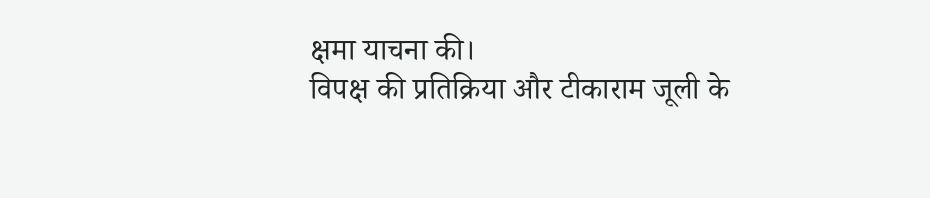क्षमा याचना की।
विपक्ष की प्रतिक्रिया और टीकाराम जूली के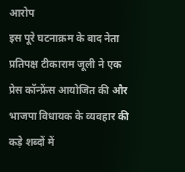आरोप
इस पूरे घटनाक्रम के बाद नेता प्रतिपक्ष टीकाराम जूली ने एक प्रेस कॉन्फ्रेंस आयोजित की और भाजपा विधायक के व्यवहार की कड़े शब्दों में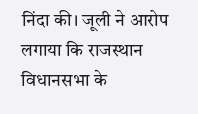निंदा की। जूली ने आरोप लगाया कि राजस्थान विधानसभा के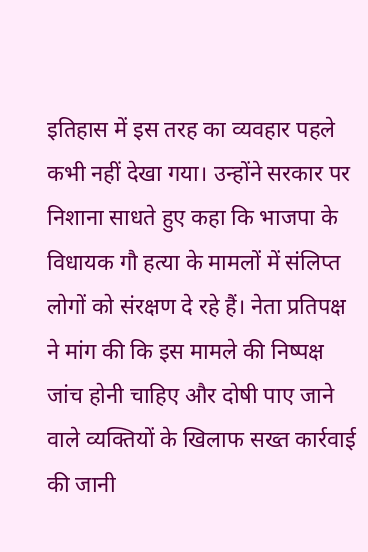इतिहास में इस तरह का व्यवहार पहले कभी नहीं देखा गया। उन्होंने सरकार पर निशाना साधते हुए कहा कि भाजपा के विधायक गौ हत्या के मामलों में संलिप्त लोगों को संरक्षण दे रहे हैं। नेता प्रतिपक्ष ने मांग की कि इस मामले की निष्पक्ष जांच होनी चाहिए और दोषी पाए जाने वाले व्यक्तियों के खिलाफ सख्त कार्रवाई की जानी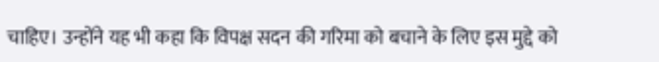चाहिए। उन्होंने यह भी कहा कि विपक्ष सदन की गरिमा को बचाने के लिए इस मुद्दे को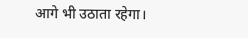आगे भी उठाता रहेगा।